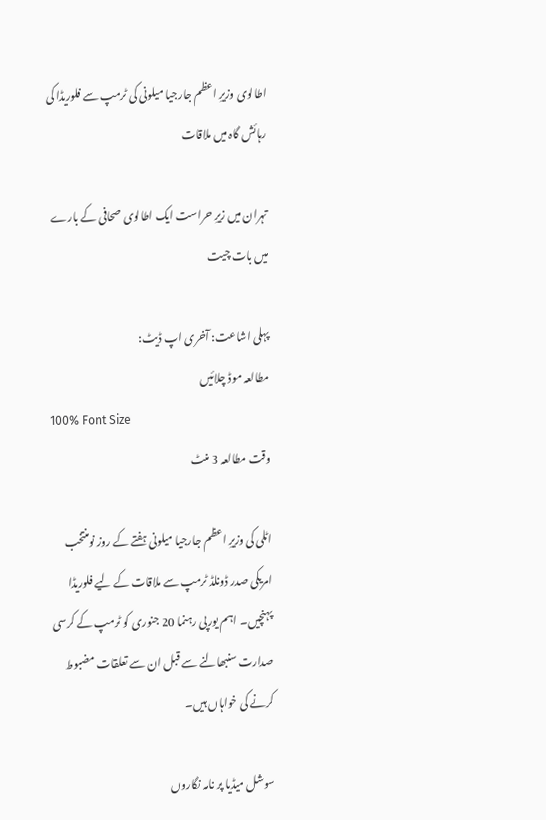اطالوی وزیرِ اعظم جارجیا میلونی کی ٹرمپ سے فلوریڈا کی رہائش گاہ میں ملاقات

تہران میں زیرِ حراست ایک اطالوی صحافی کے بارے میں بات چیت

پہلی اشاعت: آخری اپ ڈیٹ:
مطالعہ موڈ چلائیں
100% Font Size
وقت مطالعہ 3 منٹ

اٹلی کی وزیرِ اعظم جارجیا میلونی ہفتے کے روز نومنتخب امریکی صدر ڈونلڈ ٹرمپ سے ملاقات کے لیے فلوریڈا پہنچیں۔ اہم یورپی رہنما 20 جنوری کو ٹرمپ کے کرسی صدارت سنبھالنے سے قبل ان سے تعلقات مضبوط کرنے کی خواہاں ہیں۔

سوشل میڈیا پر نامہ نگاروں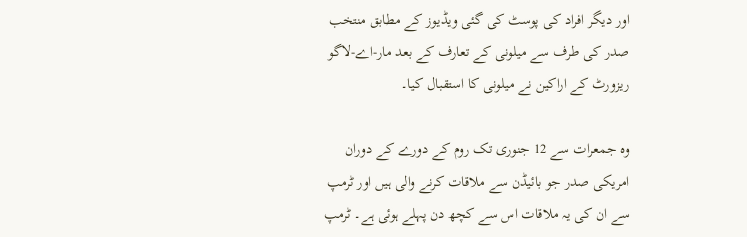اور دیگر افراد کی پوسٹ کی گئی ویڈیوز کے مطابق منتخب صدر کی طرف سے میلونی کے تعارف کے بعد مار-اے-لاگو ریزورٹ کے اراکین نے میلونی کا استقبال کیا۔

وہ جمعرات سے 12 جنوری تک روم کے دورے کے دوران امریکی صدر جو بائیڈن سے ملاقات کرنے والی ہیں اور ٹرمپ سے ان کی یہ ملاقات اس سے کچھ دن پہلے ہوئی ہے۔ ٹرمپ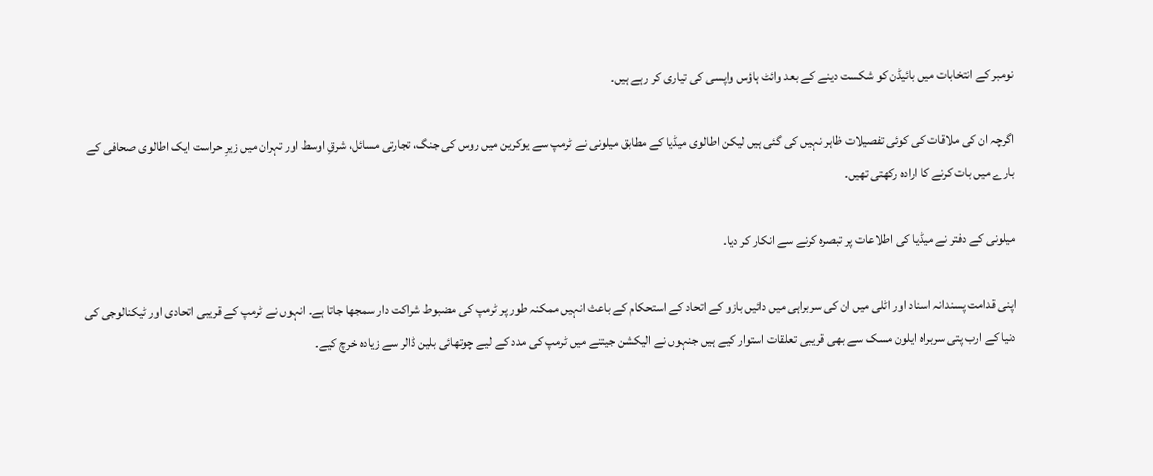نومبر کے انتخابات میں بائیڈن کو شکست دینے کے بعد وائٹ ہاؤس واپسی کی تیاری کر رہے ہیں۔

اگرچہ ان کی ملاقات کی کوئی تفصیلات ظاہر نہیں کی گئی ہیں لیکن اطالوی میڈیا کے مطابق میلونی نے ٹرمپ سے یوکرین میں روس کی جنگ، تجارتی مسائل، شرقِ اوسط اور تہران میں زیرِ حراست ایک اطالوی صحافی کے بارے میں بات کرنے کا ارادہ رکھتی تھیں۔

میلونی کے دفتر نے میڈیا کی اطلاعات پر تبصرہ کرنے سے انکار کر دیا۔

اپنی قدامت پسندانہ اسناد اور اٹلی میں ان کی سربراہی میں دائیں بازو کے اتحاد کے استحکام کے باعث انہیں ممکنہ طور پر ٹرمپ کی مضبوط شراکت دار سمجھا جاتا ہے۔ انہوں نے ٹرمپ کے قریبی اتحادی اور ٹیکنالوجی کی دنیا کے ارب پتی سربراہ ایلون مسک سے بھی قریبی تعلقات استوار کیے ہیں جنہوں نے الیکشن جیتنے میں ٹرمپ کی مدد کے لیے چوتھائی بلین ڈالر سے زیادہ خرچ کیے۔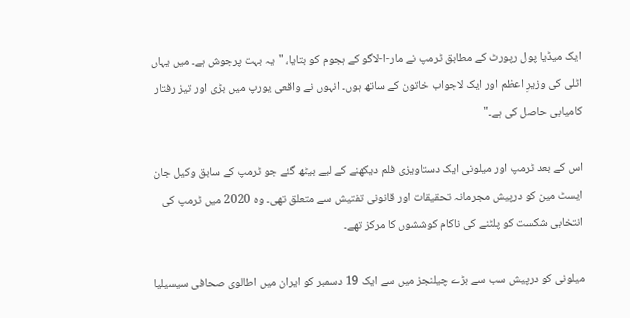ایک میڈیا پول رپورٹ کے مطابق ٹرمپ نے مار-ا-لاگو کے ہجوم کو بتایا، "یہ بہت پرجوش ہے۔ میں یہاں اٹلی کی وزیرِ اعظم اور ایک لاجواب خاتون کے ساتھ ہوں۔ انہوں نے واقعی یورپ میں بڑی اور تیز رفتار کامیابی حاصل کی ہے۔"

اس کے بعد ٹرمپ اور میلونی ایک دستاویزی فلم دیکھنے کے لیے بیٹھ گئے جو ٹرمپ کے سابق وکیل جان ایسٹ مین کو درپیش مجرمانہ تحقیقات اور قانونی تفتیش سے متعلق تھی۔ وہ 2020 میں ٹرمپ کی انتخابی شکست کو پلٹنے کی ناکام کوششوں کا مرکز تھے۔

میلونی کو درپیش سب سے بڑے چیلنجز میں سے ایک 19 دسمبر کو ایران میں اطالوی صحافی سیسیلیا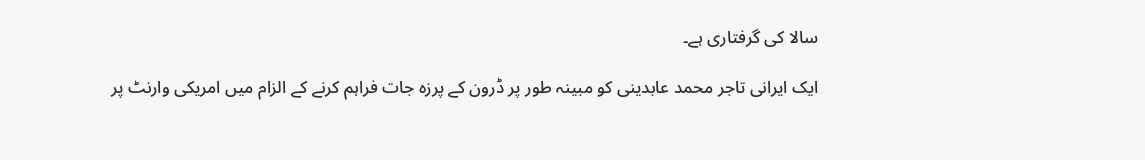سالا کی گرفتاری ہے۔

ایک ایرانی تاجر محمد عابدینی کو مبینہ طور پر ڈرون کے پرزہ جات فراہم کرنے کے الزام میں امریکی وارنٹ پر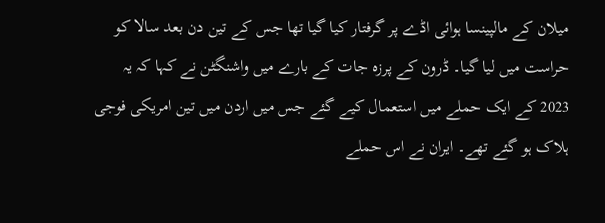میلان کے مالپینسا ہوائی اڈے پر گرفتار کیا گیا تھا جس کے تین دن بعد سالا کو حراست میں لیا گیا۔ ڈرون کے پرزہ جات کے بارے میں واشنگٹن نے کہا کہ یہ 2023 کے ایک حملے میں استعمال کیے گئے جس میں اردن میں تین امریکی فوجی ہلاک ہو گئے تھے۔ ایران نے اس حملے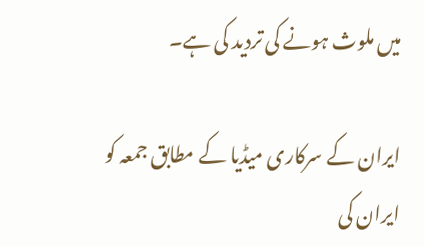میں ملوث ہونے کی تردید کی ہے۔

ایران کے سرکاری میڈیا کے مطابق جمعہ کو ایران کی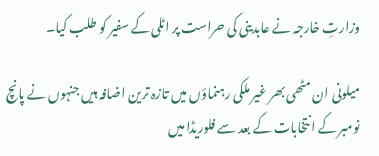وزارتِ خارجہ نے عابدینی کی حراست پر اٹلی کے سفیر کو طلب کیا۔

میلونی ان مٹھی بھر غیر ملکی رہنماؤں میں تازہ ترین اضافہ ہیں جنہوں نے پانچ نومبر کے انتخابات کے بعد سے فلوریڈا میں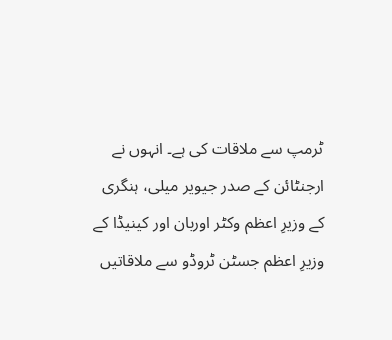ٹرمپ سے ملاقات کی ہے۔ انہوں نے ارجنٹائن کے صدر جیویر میلی، ہنگری کے وزیرِ اعظم وکٹر اوربان اور کینیڈا کے وزیرِ اعظم جسٹن ٹروڈو سے ملاقاتیں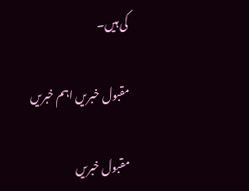کی ہیں۔

مقبول خبریں اہم خبریں

مقبول خبریں